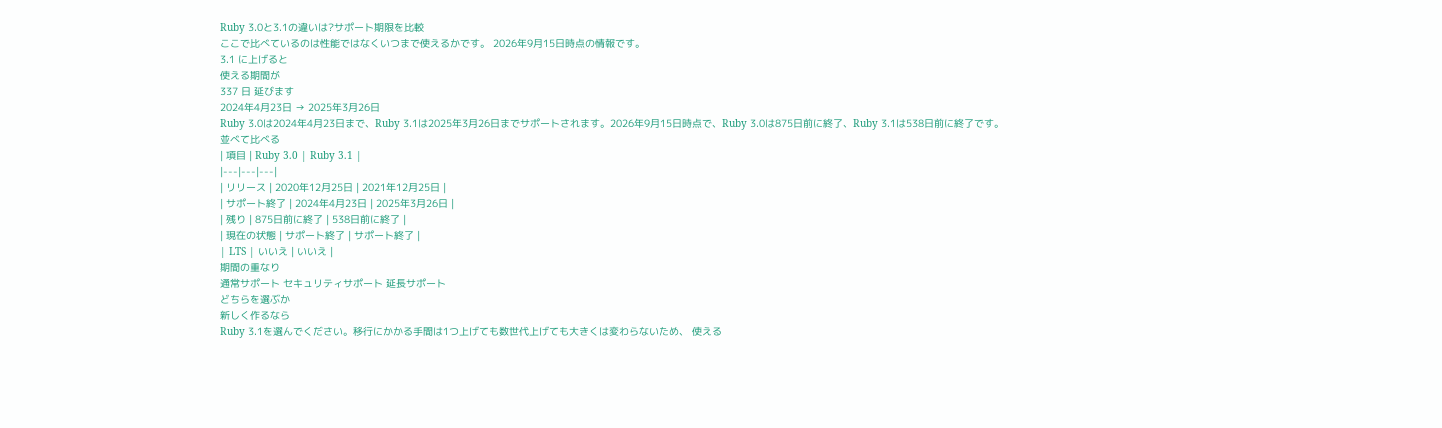Ruby 3.0と3.1の違いは?サポート期限を比較
ここで比べているのは性能ではなくいつまで使えるかです。 2026年9月15日時点の情報です。
3.1 に上げると
使える期間が
337 日 延びます
2024年4月23日 → 2025年3月26日
Ruby 3.0は2024年4月23日まで、Ruby 3.1は2025年3月26日までサポートされます。2026年9月15日時点で、Ruby 3.0は875日前に終了、Ruby 3.1は538日前に終了です。
並べて比べる
| 項目 | Ruby 3.0 | Ruby 3.1 |
|---|---|---|
| リリース | 2020年12月25日 | 2021年12月25日 |
| サポート終了 | 2024年4月23日 | 2025年3月26日 |
| 残り | 875日前に終了 | 538日前に終了 |
| 現在の状態 | サポート終了 | サポート終了 |
| LTS | いいえ | いいえ |
期間の重なり
通常サポート セキュリティサポート 延長サポート
どちらを選ぶか
新しく作るなら
Ruby 3.1を選んでください。移行にかかる手間は1つ上げても数世代上げても大きくは変わらないため、 使える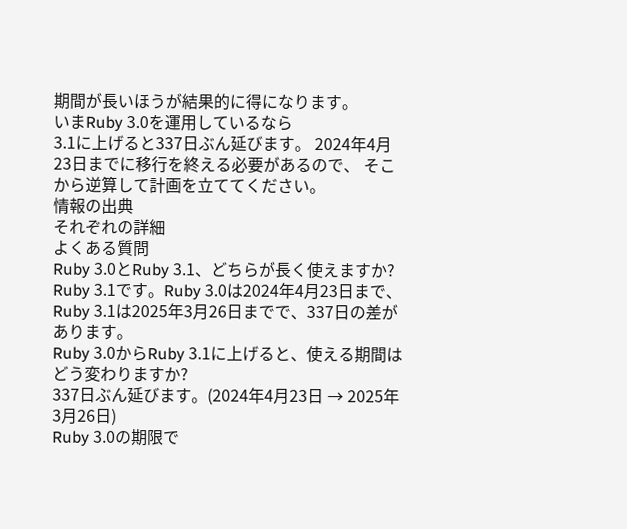期間が長いほうが結果的に得になります。
いまRuby 3.0を運用しているなら
3.1に上げると337日ぶん延びます。 2024年4月23日までに移行を終える必要があるので、 そこから逆算して計画を立ててください。
情報の出典
それぞれの詳細
よくある質問
Ruby 3.0とRuby 3.1、どちらが長く使えますか?
Ruby 3.1です。Ruby 3.0は2024年4月23日まで、Ruby 3.1は2025年3月26日までで、337日の差があります。
Ruby 3.0からRuby 3.1に上げると、使える期間はどう変わりますか?
337日ぶん延びます。(2024年4月23日 → 2025年3月26日)
Ruby 3.0の期限で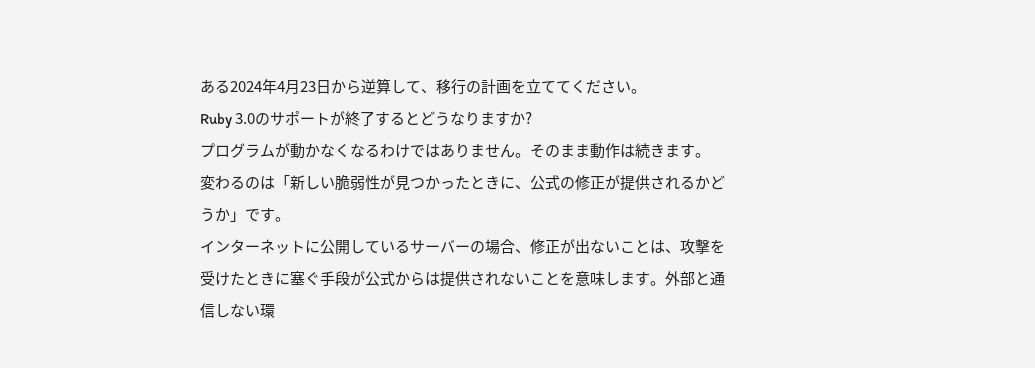ある2024年4月23日から逆算して、移行の計画を立ててください。
Ruby 3.0のサポートが終了するとどうなりますか?
プログラムが動かなくなるわけではありません。そのまま動作は続きます。
変わるのは「新しい脆弱性が見つかったときに、公式の修正が提供されるかどうか」です。
インターネットに公開しているサーバーの場合、修正が出ないことは、攻撃を受けたときに塞ぐ手段が公式からは提供されないことを意味します。外部と通信しない環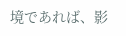境であれば、影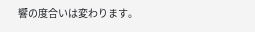響の度合いは変わります。